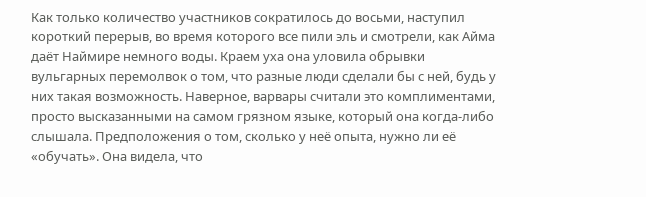Как только количество участников сократилось до восьми, наступил короткий перерыв, во время которого все пили эль и смотрели, как Айма даёт Наймире немного воды. Краем уха она уловила обрывки вульгарных перемолвок о том, что разные люди сделали бы с ней, будь у них такая возможность. Наверное, варвары считали это комплиментами, просто высказанными на самом грязном языке, который она когда-либо слышала. Предположения о том, сколько у неё опыта, нужно ли её «обучать». Она видела, что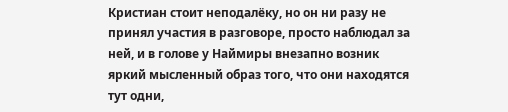Кристиан стоит неподалёку, но он ни разу не принял участия в разговоре, просто наблюдал за ней, и в голове у Наймиры внезапно возник яркий мысленный образ того, что они находятся тут одни,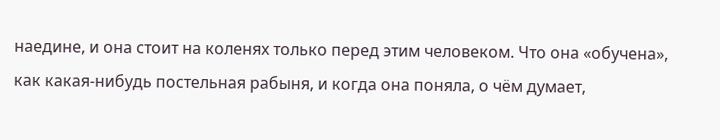наедине, и она стоит на коленях только перед этим человеком. Что она «обучена», как какая-нибудь постельная рабыня, и когда она поняла, о чём думает,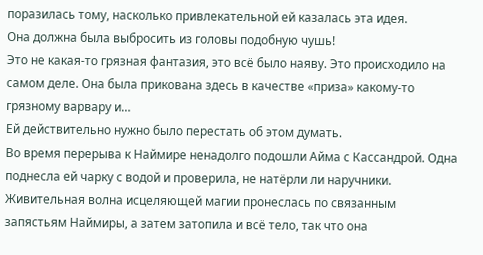поразилась тому, насколько привлекательной ей казалась эта идея.
Она должна была выбросить из головы подобную чушь!
Это не какая-то грязная фантазия, это всё было наяву. Это происходило на самом деле. Она была прикована здесь в качестве «приза» какому-то грязному варвару и…
Ей действительно нужно было перестать об этом думать.
Во время перерыва к Наймире ненадолго подошли Айма с Кассандрой. Одна поднесла ей чарку с водой и проверила, не натёрли ли наручники. Живительная волна исцеляющей магии пронеслась по связанным запястьям Наймиры, а затем затопила и всё тело, так что она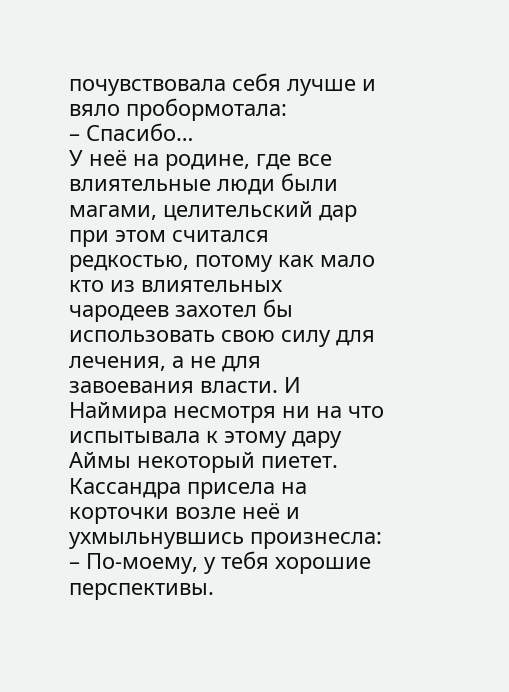почувствовала себя лучше и вяло пробормотала:
– Спасибо…
У неё на родине, где все влиятельные люди были магами, целительский дар при этом считался редкостью, потому как мало кто из влиятельных чародеев захотел бы использовать свою силу для лечения, а не для завоевания власти. И Наймира несмотря ни на что испытывала к этому дару Аймы некоторый пиетет.
Кассандра присела на корточки возле неё и ухмыльнувшись произнесла:
– По-моему, у тебя хорошие перспективы.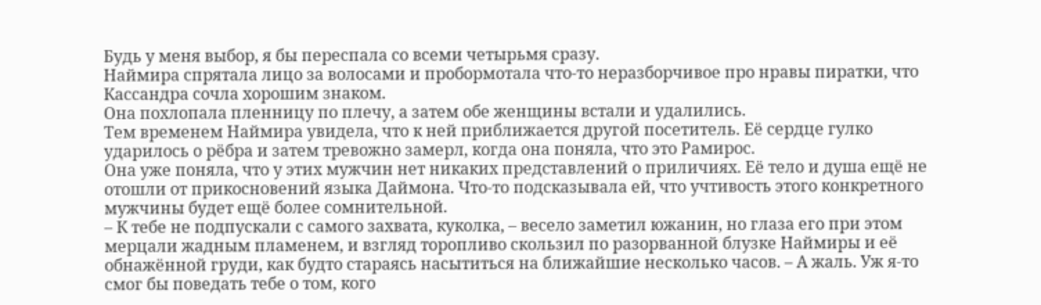Будь у меня выбор, я бы переспала со всеми четырьмя сразу.
Наймира спрятала лицо за волосами и пробормотала что-то неразборчивое про нравы пиратки, что Кассандра сочла хорошим знаком.
Она похлопала пленницу по плечу, а затем обе женщины встали и удалились.
Тем временем Наймира увидела, что к ней приближается другой посетитель. Её сердце гулко ударилось о рёбра и затем тревожно замерл, когда она поняла, что это Рамирос.
Она уже поняла, что у этих мужчин нет никаких представлений о приличиях. Её тело и душа ещё не отошли от прикосновений языка Даймона. Что-то подсказывала ей, что учтивость этого конкретного мужчины будет ещё более сомнительной.
– К тебе не подпускали с самого захвата, куколка, – весело заметил южанин, но глаза его при этом мерцали жадным пламенем, и взгляд торопливо скользил по разорванной блузке Наймиры и её обнажённой груди, как будто стараясь насытиться на ближайшие несколько часов. – А жаль. Уж я-то смог бы поведать тебе о том, кого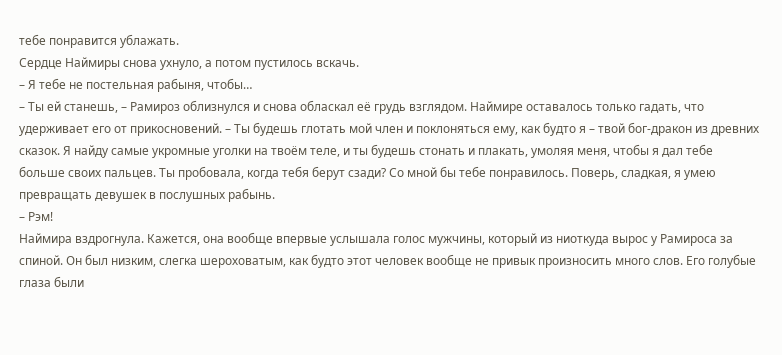тебе понравится ублажать.
Сердце Наймиры снова ухнуло, а потом пустилось вскачь.
– Я тебе не постельная рабыня, чтобы…
– Ты ей станешь, – Рамироз облизнулся и снова обласкал её грудь взглядом. Наймире оставалось только гадать, что удерживает его от прикосновений. – Ты будешь глотать мой член и поклоняться ему, как будто я – твой бог-дракон из древних сказок. Я найду самые укромные уголки на твоём теле, и ты будешь стонать и плакать, умоляя меня, чтобы я дал тебе больше своих пальцев. Ты пробовала, когда тебя берут сзади? Со мной бы тебе понравилось. Поверь, сладкая, я умею превращать девушек в послушных рабынь.
– Рэм!
Наймира вздрогнула. Кажется, она вообще впервые услышала голос мужчины, который из ниоткуда вырос у Рамироса за спиной. Он был низким, слегка шероховатым, как будто этот человек вообще не привык произносить много слов. Его голубые глаза были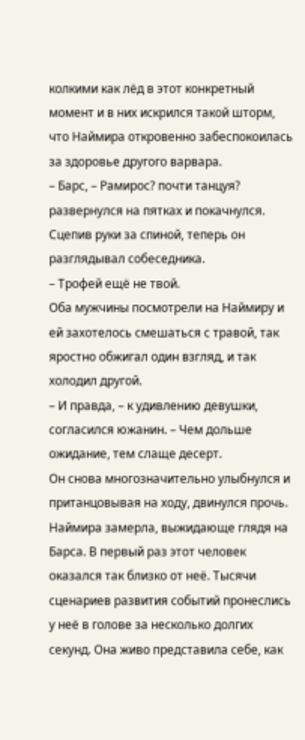колкими как лёд в этот конкретный момент и в них искрился такой шторм, что Наймира откровенно забеспокоилась за здоровье другого варвара.
– Барс, – Рамирос? почти танцуя? развернулся на пятках и покачнулся. Сцепив руки за спиной, теперь он разглядывал собеседника.
– Трофей ещё не твой.
Оба мужчины посмотрели на Наймиру и ей захотелось смешаться с травой, так яростно обжигал один взгляд, и так холодил другой.
– И правда, – к удивлению девушки, согласился южанин. – Чем дольше ожидание, тем слаще десерт.
Он снова многозначительно улыбнулся и пританцовывая на ходу, двинулся прочь.
Наймира замерла, выжидающе глядя на Барса. В первый раз этот человек оказался так близко от неё. Тысячи сценариев развития событий пронеслись у неё в голове за несколько долгих секунд. Она живо представила себе, как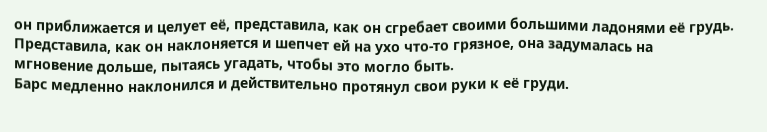он приближается и целует её, представила, как он сгребает своими большими ладонями её грудь. Представила, как он наклоняется и шепчет ей на ухо что-то грязное, она задумалась на мгновение дольше, пытаясь угадать, чтобы это могло быть.
Барс медленно наклонился и действительно протянул свои руки к её груди.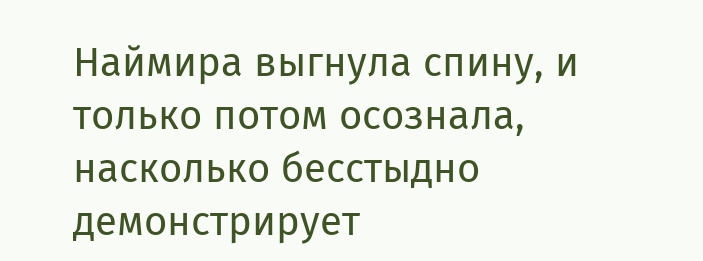Наймира выгнула спину, и только потом осознала, насколько бесстыдно демонстрирует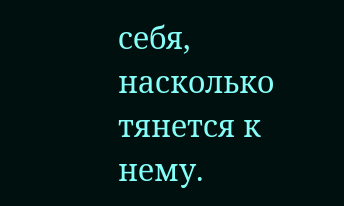себя, насколько тянется к нему.